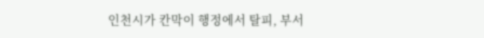인천시가 칸막이 행정에서 탈피, 부서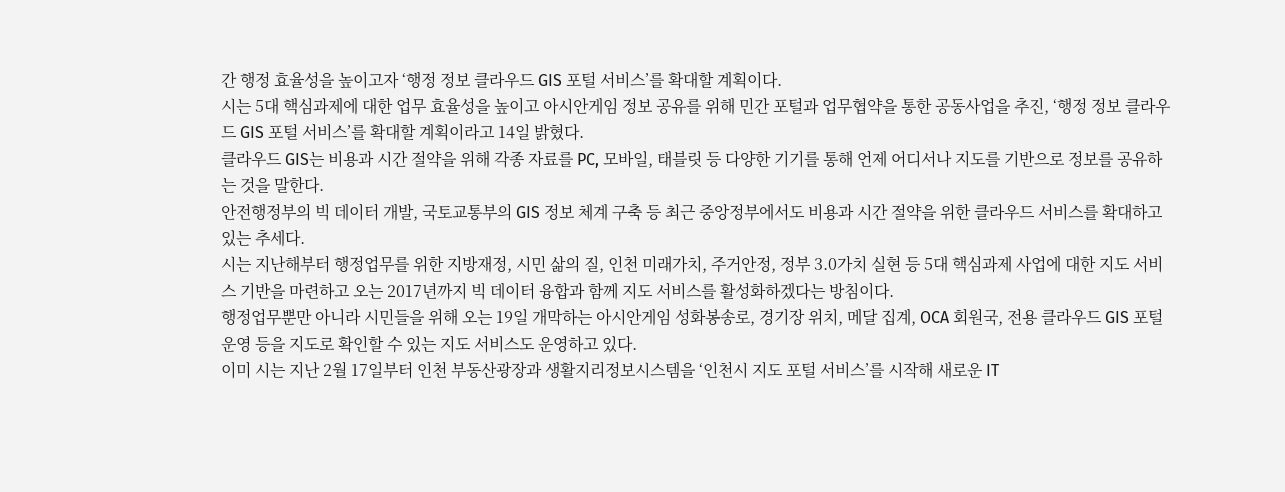간 행정 효율성을 높이고자 ‘행정 정보 클라우드 GIS 포털 서비스’를 확대할 계획이다.
시는 5대 핵심과제에 대한 업무 효율성을 높이고 아시안게임 정보 공유를 위해 민간 포털과 업무협약을 통한 공동사업을 추진, ‘행정 정보 클라우드 GIS 포털 서비스’를 확대할 계획이라고 14일 밝혔다.
클라우드 GIS는 비용과 시간 절약을 위해 각종 자료를 PC, 모바일, 태블릿 등 다양한 기기를 통해 언제 어디서나 지도를 기반으로 정보를 공유하는 것을 말한다.
안전행정부의 빅 데이터 개발, 국토교통부의 GIS 정보 체계 구축 등 최근 중앙정부에서도 비용과 시간 절약을 위한 클라우드 서비스를 확대하고 있는 추세다.
시는 지난해부터 행정업무를 위한 지방재정, 시민 삶의 질, 인천 미래가치, 주거안정, 정부 3.0가치 실현 등 5대 핵심과제 사업에 대한 지도 서비스 기반을 마련하고 오는 2017년까지 빅 데이터 융합과 함께 지도 서비스를 활성화하겠다는 방침이다.
행정업무뿐만 아니라 시민들을 위해 오는 19일 개막하는 아시안게임 성화봉송로, 경기장 위치, 메달 집계, OCA 회원국, 전용 클라우드 GIS 포털 운영 등을 지도로 확인할 수 있는 지도 서비스도 운영하고 있다.
이미 시는 지난 2월 17일부터 인천 부동산광장과 생활지리정보시스템을 ‘인천시 지도 포털 서비스’를 시작해 새로운 IT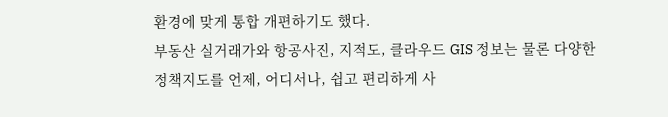환경에 맞게 통합 개편하기도 했다.
부동산 실거래가와 항공사진, 지적도, 클라우드 GIS 정보는 물론 다양한 정책지도를 언제, 어디서나, 쉽고 편리하게 사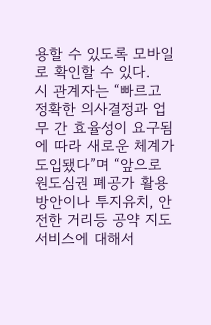용할 수 있도록 모바일로 확인할 수 있다.
시 관계자는 “빠르고 정확한 의사결정과 업무 간 효율성이 요구됨에 따라 새로운 체계가 도입됐다”며 “앞으로 원도심권 폐공가 활용방안이나 투지유치, 안전한 거리등 공약 지도 서비스에 대해서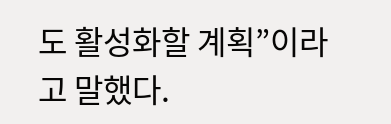도 활성화할 계획”이라고 말했다.